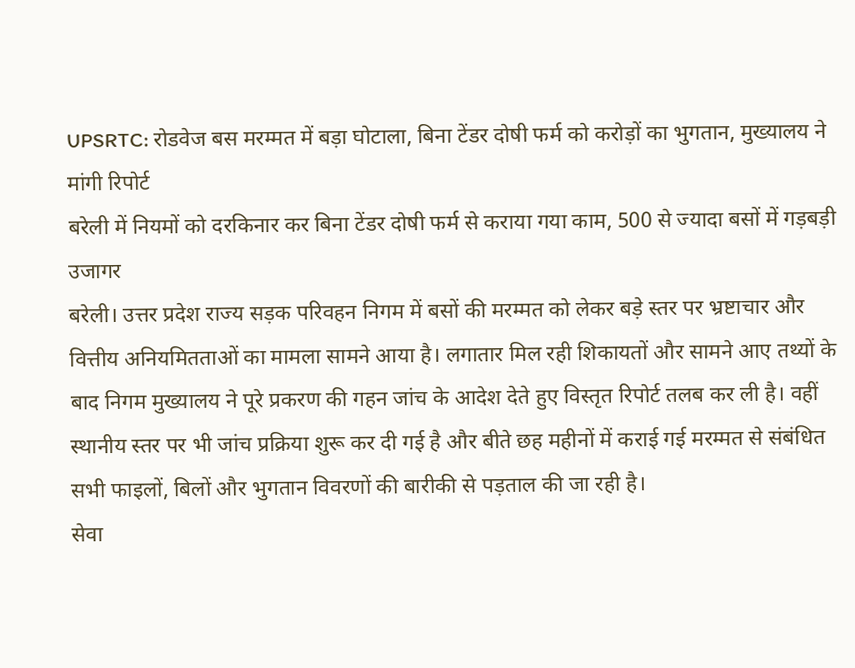UPSRTC: रोडवेज बस मरम्मत में बड़ा घोटाला, बिना टेंडर दोषी फर्म को करोड़ों का भुगतान, मुख्यालय ने मांगी रिपोर्ट
बरेली में नियमों को दरकिनार कर बिना टेंडर दोषी फर्म से कराया गया काम, 500 से ज्यादा बसों में गड़बड़ी उजागर
बरेली। उत्तर प्रदेश राज्य सड़क परिवहन निगम में बसों की मरम्मत को लेकर बड़े स्तर पर भ्रष्टाचार और वित्तीय अनियमितताओं का मामला सामने आया है। लगातार मिल रही शिकायतों और सामने आए तथ्यों के बाद निगम मुख्यालय ने पूरे प्रकरण की गहन जांच के आदेश देते हुए विस्तृत रिपोर्ट तलब कर ली है। वहीं स्थानीय स्तर पर भी जांच प्रक्रिया शुरू कर दी गई है और बीते छह महीनों में कराई गई मरम्मत से संबंधित सभी फाइलों, बिलों और भुगतान विवरणों की बारीकी से पड़ताल की जा रही है।
सेवा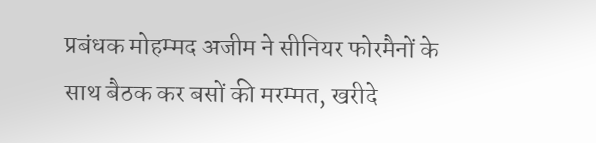प्रबंधक मोहम्मद अजीम ने सीनियर फोरमैनों के साथ बैठक कर बसों की मरम्मत, खरीदे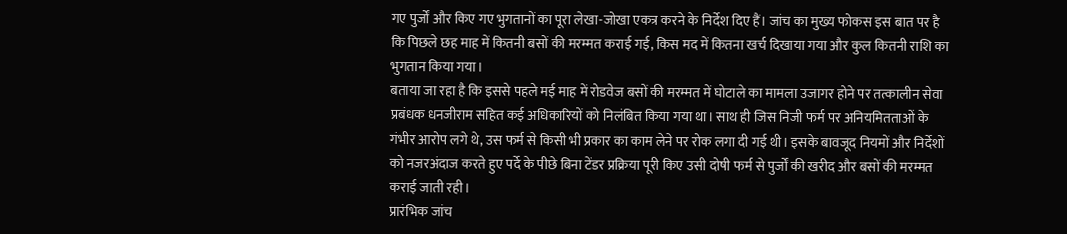गए पुर्जों और किए गए भुगतानों का पूरा लेखा-जोखा एकत्र करने के निर्देश दिए हैं। जांच का मुख्य फोकस इस बात पर है कि पिछले छह माह में कितनी बसों की मरम्मत कराई गई, किस मद में कितना खर्च दिखाया गया और कुल कितनी राशि का भुगतान किया गया।
बताया जा रहा है कि इससे पहले मई माह में रोडवेज बसों की मरम्मत में घोटाले का मामला उजागर होने पर तत्कालीन सेवा प्रबंधक धनजीराम सहित कई अधिकारियों को निलंबित किया गया था। साथ ही जिस निजी फर्म पर अनियमितताओं के गंभीर आरोप लगे थे, उस फर्म से किसी भी प्रकार का काम लेने पर रोक लगा दी गई थी। इसके बावजूद नियमों और निर्देशों को नजरअंदाज करते हुए पर्दे के पीछे बिना टेंडर प्रक्रिया पूरी किए उसी दोषी फर्म से पुर्जों की खरीद और बसों की मरम्मत कराई जाती रही।
प्रारंभिक जांच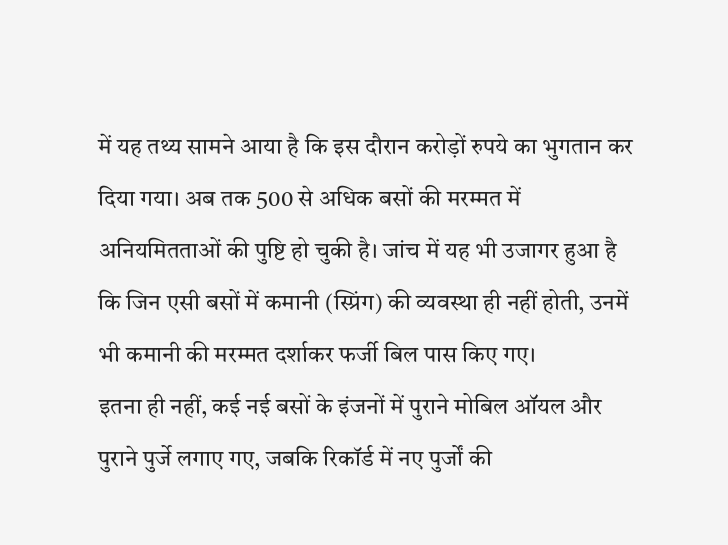में यह तथ्य सामने आया है कि इस दौरान करोड़ों रुपये का भुगतान कर दिया गया। अब तक 500 से अधिक बसों की मरम्मत में अनियमितताओं की पुष्टि हो चुकी है। जांच में यह भी उजागर हुआ है कि जिन एसी बसों में कमानी (स्प्रिंग) की व्यवस्था ही नहीं होती, उनमें भी कमानी की मरम्मत दर्शाकर फर्जी बिल पास किए गए।
इतना ही नहीं, कई नई बसों के इंजनों में पुराने मोबिल ऑयल और पुराने पुर्जे लगाए गए, जबकि रिकॉर्ड में नए पुर्जों की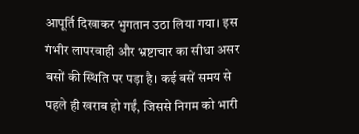आपूर्ति दिखाकर भुगतान उठा लिया गया। इस गंभीर लापरवाही और भ्रष्टाचार का सीधा असर बसों की स्थिति पर पड़ा है। कई बसें समय से पहले ही खराब हो गईं, जिससे निगम को भारी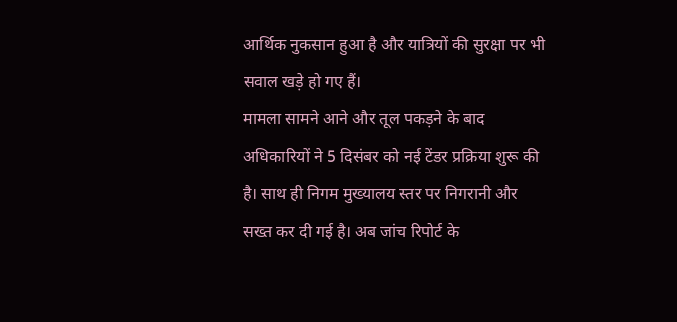आर्थिक नुकसान हुआ है और यात्रियों की सुरक्षा पर भी सवाल खड़े हो गए हैं।
मामला सामने आने और तूल पकड़ने के बाद अधिकारियों ने 5 दिसंबर को नई टेंडर प्रक्रिया शुरू की है। साथ ही निगम मुख्यालय स्तर पर निगरानी और सख्त कर दी गई है। अब जांच रिपोर्ट के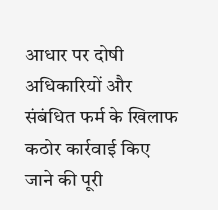आधार पर दोषी अधिकारियों और संबंधित फर्म के खिलाफ कठोर कार्रवाई किए जाने की पूरी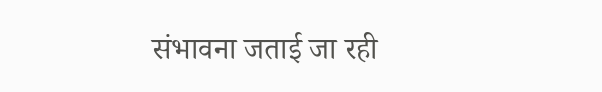संभावना जताई जा रही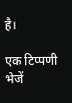है।

एक टिप्पणी भेजें